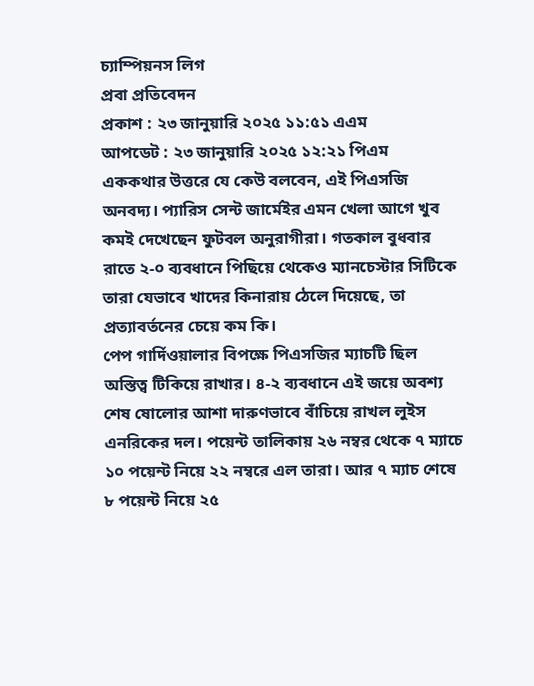চ্যাম্পিয়নস লিগ
প্রবা প্রতিবেদন
প্রকাশ : ২৩ জানুয়ারি ২০২৫ ১১:৫১ এএম
আপডেট : ২৩ জানুয়ারি ২০২৫ ১২:২১ পিএম
এককথার উত্তরে যে কেউ বলবেন, এই পিএসজি অনবদ্য। প্যারিস সেন্ট জার্মেইর এমন খেলা আগে খুব কমই দেখেছেন ফুটবল অনুরাগীরা। গতকাল বুধবার রাতে ২-০ ব্যবধানে পিছিয়ে থেকেও ম্যানচেস্টার সিটিকে তারা যেভাবে খাদের কিনারায় ঠেলে দিয়েছে, তা প্রত্যাবর্তনের চেয়ে কম কি।
পেপ গার্দিওয়ালার বিপক্ষে পিএসজির ম্যাচটি ছিল অস্তিত্ব টিকিয়ে রাখার। ৪-২ ব্যবধানে এই জয়ে অবশ্য শেষ ষোলোর আশা দারুণভাবে বাঁচিয়ে রাখল লুইস এনরিকের দল। পয়েন্ট তালিকায় ২৬ নম্বর থেকে ৭ ম্যাচে ১০ পয়েন্ট নিয়ে ২২ নম্বরে এল তারা। আর ৭ ম্যাচ শেষে ৮ পয়েন্ট নিয়ে ২৫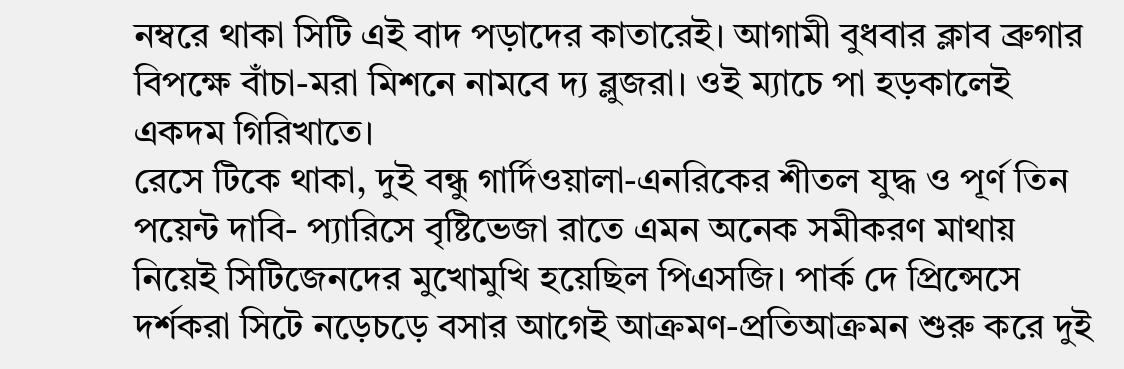নম্বরে থাকা সিটি এই বাদ পড়াদের কাতারেই। আগামী বুধবার ক্লাব ব্রুগার বিপক্ষে বাঁচা-মরা মিশনে নামবে দ্য ব্লুজরা। ওই ম্যাচে পা হড়কালেই একদম গিরিখাতে।
রেসে টিকে থাকা, দুই বন্ধু গার্দিওয়ালা-এনরিকের শীতল যুদ্ধ ও পূর্ণ তিন পয়েন্ট দাবি- প্যারিসে বৃষ্টিভেজা রাতে এমন অনেক সমীকরণ মাথায় নিয়েই সিটিজেনদের মুখোমুখি হয়েছিল পিএসজি। পার্ক দে প্রিন্সেসে দর্শকরা সিটে নড়েচড়ে বসার আগেই আক্রমণ-প্রতিআক্রমন শুরু করে দুই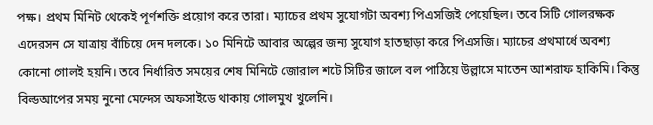পক্ষ। প্রথম মিনিট থেকেই পূর্ণশক্তি প্রয়োগ করে তারা। ম্যাচের প্রথম সুযোগটা অবশ্য পিএসজিই পেয়েছিল। তবে সিটি গোলরক্ষক এদেরসন সে যাত্রায় বাঁচিয়ে দেন দলকে। ১০ মিনিটে আবার অল্পের জন্য সুযোগ হাতছাড়া করে পিএসজি। ম্যাচের প্রথমার্ধে অবশ্য কোনো গোলই হয়নি। তবে নির্ধারিত সময়ের শেষ মিনিটে জোরাল শটে সিটির জালে বল পাঠিয়ে উল্লাসে মাতেন আশরাফ হাকিমি। কিন্তু বিল্ডআপের সময় নুনো মেন্দেস অফসাইডে থাকায় গোলমুখ খুলেনি।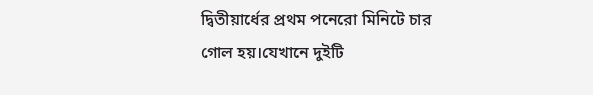দ্বিতীয়ার্ধের প্রথম পনেরো মিনিটে চার গোল হয়।যেখানে দুইটি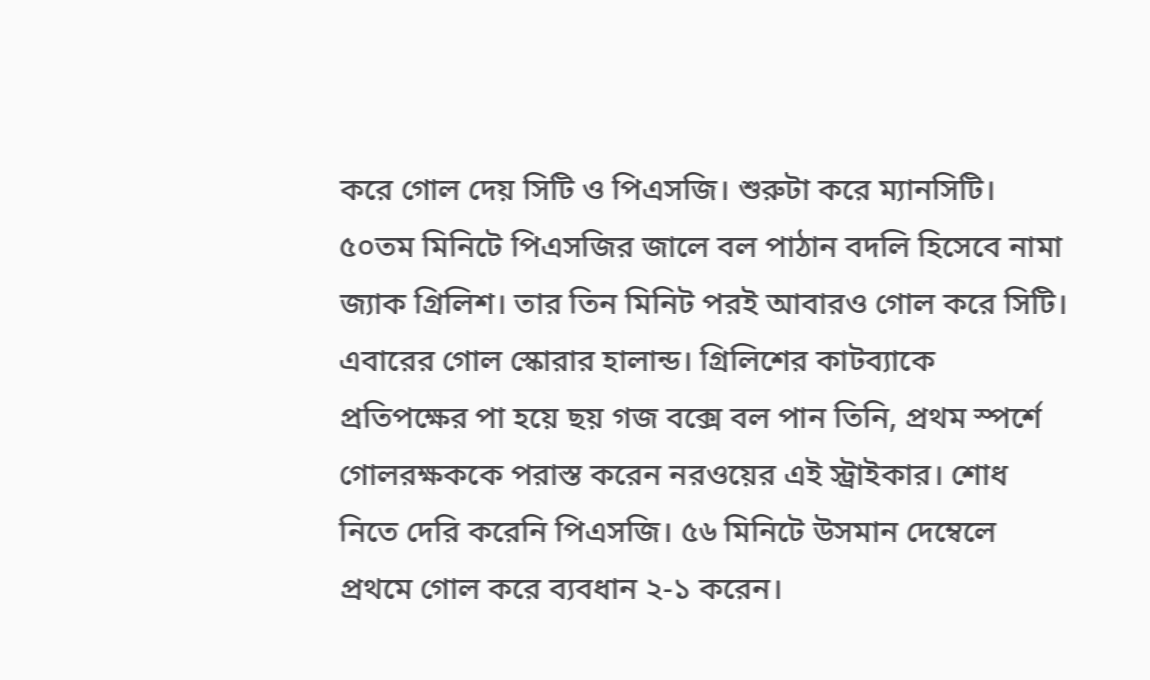করে গোল দেয় সিটি ও পিএসজি। শুরুটা করে ম্যানসিটি। ৫০তম মিনিটে পিএসজির জালে বল পাঠান বদলি হিসেবে নামা জ্যাক গ্রিলিশ। তার তিন মিনিট পরই আবারও গোল করে সিটি। এবারের গোল স্কোরার হালান্ড। গ্রিলিশের কাটব্যাকে প্রতিপক্ষের পা হয়ে ছয় গজ বক্সে বল পান তিনি, প্রথম স্পর্শে গোলরক্ষককে পরাস্ত করেন নরওয়ের এই স্ট্রাইকার। শোধ নিতে দেরি করেনি পিএসজি। ৫৬ মিনিটে উসমান দেম্বেলে প্রথমে গোল করে ব্যবধান ২-১ করেন।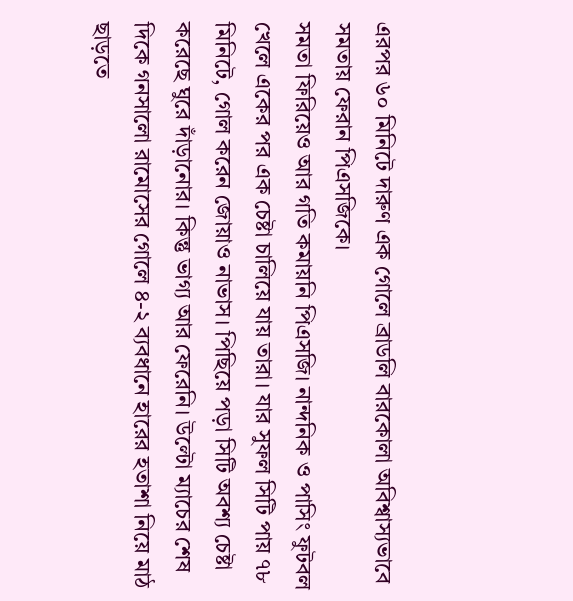এরপর ৬০ মিনিটে দারুণ এক গোলে ব্রাডলি বারকোলা অবিশ্বাস্যভাবে সমতায় ফেরান পিএসজিকে।
সমতা ফিরিয়েও আর গতি কমায়নি পিএসজি। নান্দনিক ও পাসিং ফুটবল খেলে একের পর এক চেষ্টা চালিয়ে যায় তারা। যার সুফল সিটি পায় ৭৮ মিনিটে, গোল করেন জোয়াও নাভাস। পিছিয়ে পড়া সিটি অবশ্য চেষ্টা করেছে ঘুরে দাঁড়ানোর। কিন্তু ভাগ্য আর ফেরেনি। উল্টো ম্যাচের শেষ দিকে গনসালো রামোসের গোলে ৪-২ ব্যবধানে হারের হতাশা নিয়ে মাঠ ছাড়তে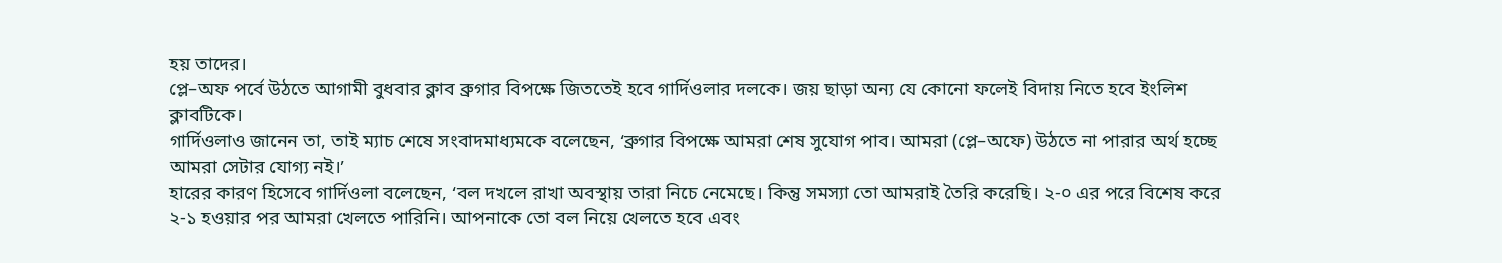হয় তাদের।
প্লে–অফ পর্বে উঠতে আগামী বুধবার ক্লাব ব্রুগার বিপক্ষে জিততেই হবে গার্দিওলার দলকে। জয় ছাড়া অন্য যে কোনো ফলেই বিদায় নিতে হবে ইংলিশ ক্লাবটিকে।
গার্দিওলাও জানেন তা, তাই ম্যাচ শেষে সংবাদমাধ্যমকে বলেছেন, ‘ব্রুগার বিপক্ষে আমরা শেষ সুযোগ পাব। আমরা (প্লে–অফে) উঠতে না পারার অর্থ হচ্ছে আমরা সেটার যোগ্য নই।’
হারের কারণ হিসেবে গার্দিওলা বলেছেন, ‘বল দখলে রাখা অবস্থায় তারা নিচে নেমেছে। কিন্তু সমস্যা তো আমরাই তৈরি করেছি। ২-০ এর পরে বিশেষ করে ২-১ হওয়ার পর আমরা খেলতে পারিনি। আপনাকে তো বল নিয়ে খেলতে হবে এবং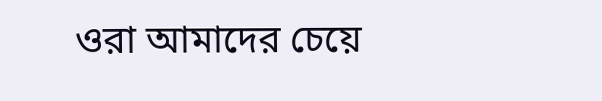ওরা আমাদের চেয়ে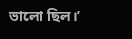ভালো ছিল।’